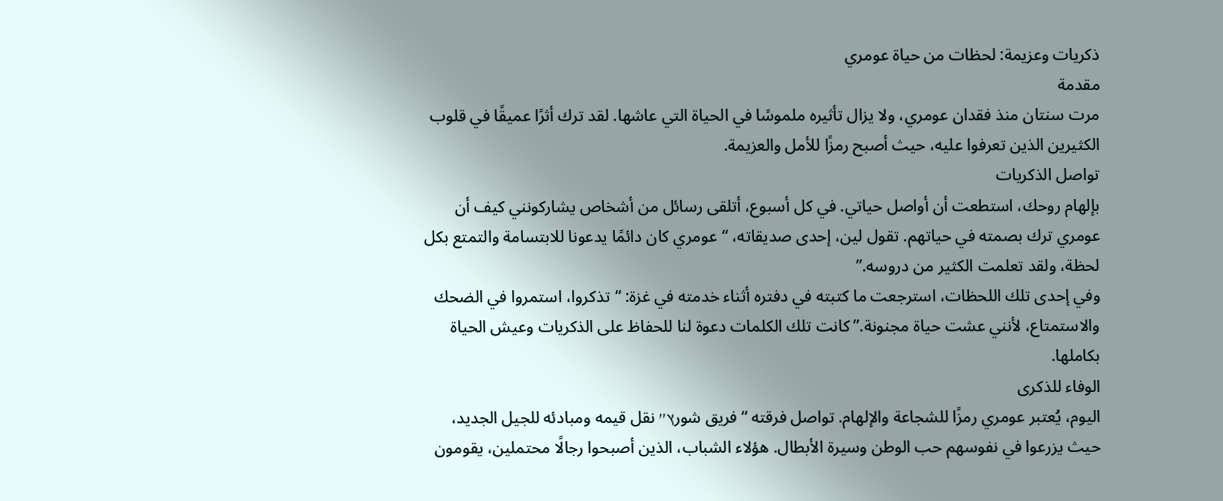ذكريات وعزيمة: لحظات من حياة عومري
مقدمة
مرت سنتان منذ فقدان عومري، ولا يزال تأثيره ملموسًا في الحياة التي عاشها. لقد ترك أثرًا عميقًا في قلوب الكثيرين الذين تعرفوا عليه، حيث أصبح رمزًا للأمل والعزيمة.
تواصل الذكريات
بإلهام روحك، استطعت أن أواصل حياتي. في كل أسبوع، أتلقى رسائل من أشخاص يشاركونني كيف أن عومري ترك بصمته في حياتهم. تقول لين، إحدى صديقاته، “عومري كان دائمًا يدعونا للابتسامة والتمتع بكل لحظة، ولقد تعلمت الكثير من دروسه.”
وفي إحدى تلك اللحظات، استرجعت ما كتبته في دفتره أثناء خدمته في غزة: “تذكروا، استمروا في الضحك والاستمتاع، لأنني عشت حياة مجنونة.” كانت تلك الكلمات دعوة لنا للحفاظ على الذكريات وعيش الحياة بكاملها.
الوفاء للذكرى
اليوم، يُعتبر عومري رمزًا للشجاعة والإلهام. تواصل فرقته “فريق شورץ” نقل قيمه ومبادئه للجيل الجديد، حيث يزرعوا في نفوسهم حب الوطن وسيرة الأبطال. هؤلاء الشباب، الذين أصبحوا رجالًا محتملين، يقومون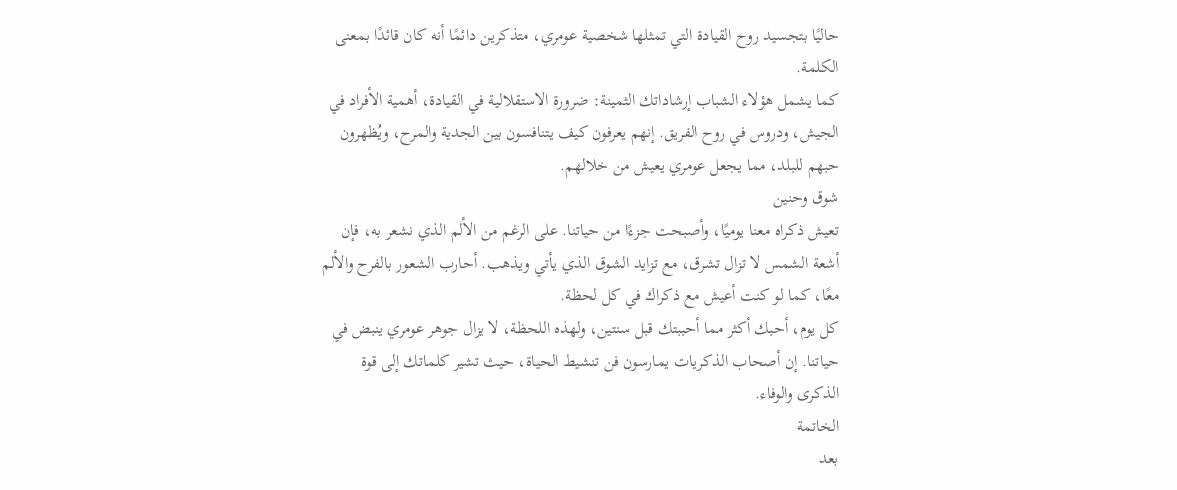حاليًا بتجسيد روح القيادة التي تمثلها شخصية عومري، متذكرين دائمًا أنه كان قائدًا بمعنى الكلمة.
كما يشمل هؤلاء الشباب إرشاداتك الثمينة: ضرورة الاستقلالية في القيادة، أهمية الأفراد في الجيش، ودروس في روح الفريق. إنهم يعرفون كيف يتنافسون بين الجدية والمرح، ويُظهرون حبهم للبلد، مما يجعل عومري يعيش من خلالهم.
شوق وحنين
تعيش ذكراه معنا يوميًا، وأصبحت جزءًا من حياتنا. على الرغم من الألم الذي نشعر به، فإن أشعة الشمس لا تزال تشرق، مع تزايد الشوق الذي يأتي ويذهب. أحارب الشعور بالفرح والألم معًا، كما لو كنت أعيش مع ذكراك في كل لحظة.
كل يوم، أحبك أكثر مما أحببتك قبل سنتين، ولهذه اللحظة، لا يزال جوهر عومري ينبض في حياتنا. إن أصحاب الذكريات يمارسون فن تنشيط الحياة، حيث تشير كلماتك إلى قوة الذكرى والوفاء.
الخاتمة
بعد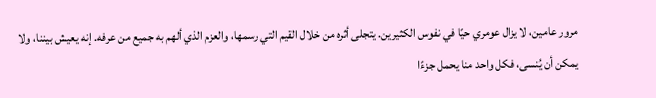مرور عامين، لا يزال عومري حيًا في نفوس الكثيرين. يتجلى أثره من خلال القيم التي رسمها، والعزم الذي ألهم به جميع من عرفه. إنه يعيش بيننا، ولا يمكن أن يُنسى، فكل واحد منا يحمل جزءًا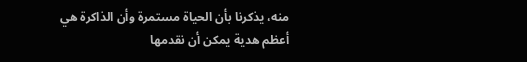منه، يذكرنا بأن الحياة مستمرة وأن الذاكرة هي أعظم هدية يمكن أن نقدمها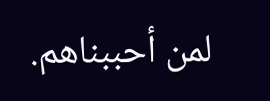لمن أحببناهم.